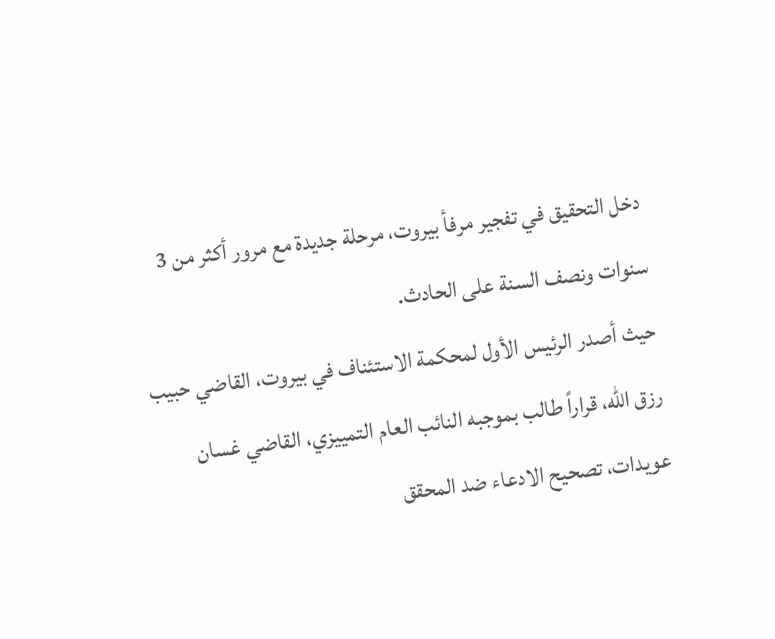دخل التحقيق في تفجير مرفأ بيروت، مرحلة جديدة مع مرور أكثر من 3 سنوات ونصف السنة على الحادث.
حيث أصدر الرئيس الأول لمحكمة الاستئناف في بيروت، القاضي حبيب رزق الله، قراراً طالب بموجبه النائب العام التمييزي، القاضي غسان عويدات، تصحيح الادعاء ضد المحقق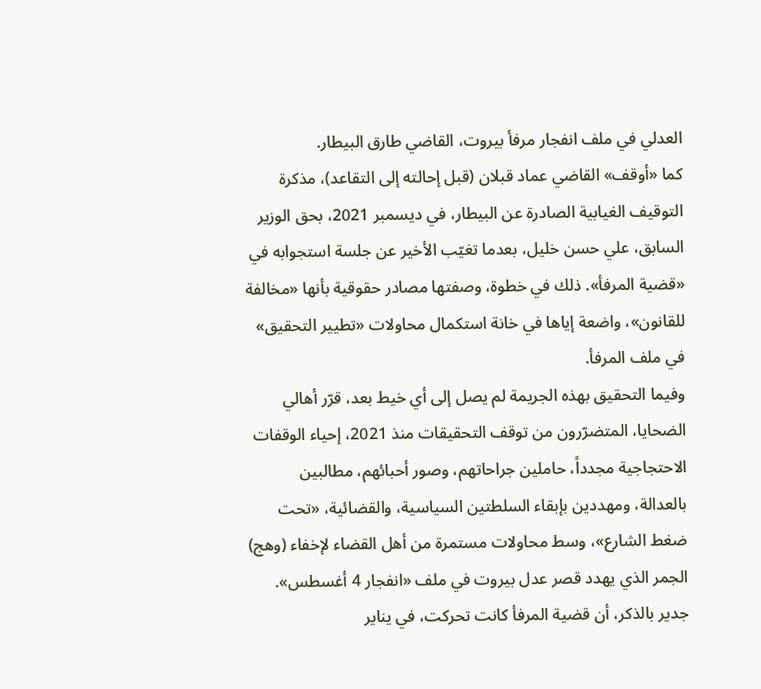العدلي في ملف انفجار مرفأ بيروت، القاضي طارق البيطار.
كما «أوقف» القاضي عماد قبلان (قبل إحالته إلى التقاعد)، مذكرة التوقيف الغيابية الصادرة عن البيطار، في ديسمبر 2021، بحق الوزير السابق، علي حسن خليل، بعدما تغيّب الأخير عن جلسة استجوابه في «قضية المرفأ». ذلك في خطوة، وصفتها مصادر حقوقية بأنها «مخالفة للقانون»، واضعة إياها في خانة استكمال محاولات «تطيير التحقيق» في ملف المرفأ.
وفيما التحقيق بهذه الجريمة لم يصل إلى أي خيط بعد، قرّر أهالي الضحايا، المتضرّرون من توقف التحقيقات منذ 2021، إحياء الوقفات الاحتجاجية مجدداً، حاملين جراحاتهم، وصور أحبائهم، مطالبين بالعدالة، ومهددين بإبقاء السلطتين السياسية، والقضائية، «تحت ضغط الشارع»، وسط محاولات مستمرة من أهل القضاء لإخفاء (وهج) الجمر الذي يهدد قصر عدل بيروت في ملف «انفجار 4 أغسطس».
جدير بالذكر، أن قضية المرفأ كانت تحركت، في يناير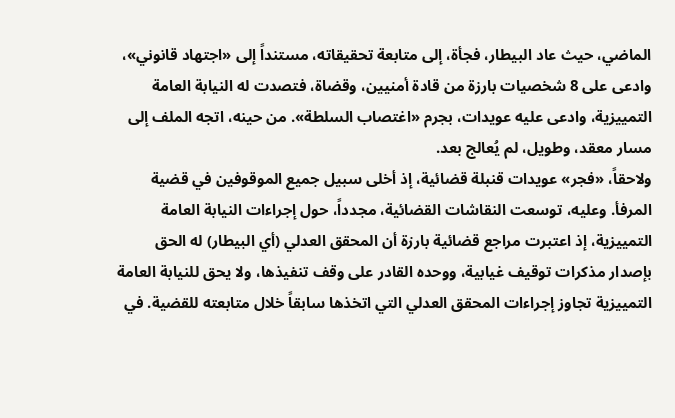الماضي، حيث عاد البيطار، فجأة، إلى متابعة تحقيقاته، مستنداً إلى «اجتهاد قانوني»، وادعى على 8 شخصيات بارزة من قادة أمنيين، وقضاة، فتصدت له النيابة العامة التمييزية، وادعى عليه عويدات، بجرم «اغتصاب السلطة». من حينه، اتجه الملف إلى مسار معقد، وطويل، لم يُعالج بعد.
ولاحقاً، «فجر» عويدات قنبلة قضائية، إذ أخلى سبيل جميع الموقوفين في قضية المرفأ. وعليه، توسعت النقاشات القضائية، مجدداً، حول إجراءات النيابة العامة التمييزية، إذ اعتبرت مراجع قضائية بارزة أن المحقق العدلي (أي البيطار) له الحق بإصدار مذكرات توقيف غيابية، ووحده القادر على وقف تنفيذها، ولا يحق للنيابة العامة التمييزية تجاوز إجراءات المحقق العدلي التي اتخذها سابقاً خلال متابعته للقضية. في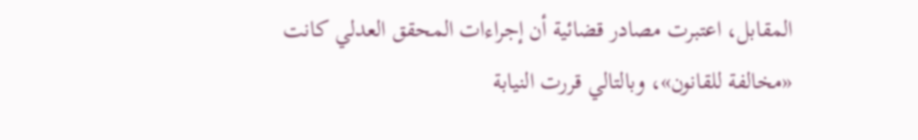المقابل، اعتبرت مصادر قضائية أن إجراءات المحقق العدلي كانت «مخالفة للقانون»، وبالتالي قررت النيابة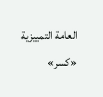العامة التمييزية «كسر»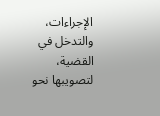الإجراءات، والتدخل في القضية، لتصويبها نحو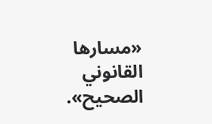«مسارها القانوني الصحيح».